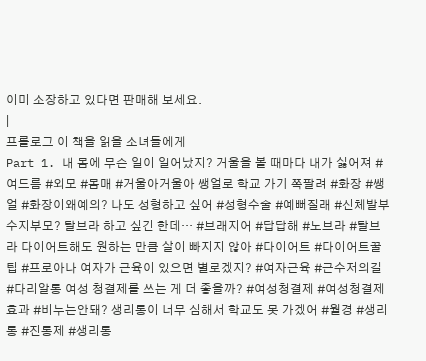이미 소장하고 있다면 판매해 보세요.
|
프롤로그 이 책을 읽을 소녀들에게
Part 1. 내 몸에 무슨 일이 일어났지? 거울을 볼 때마다 내가 싫어져 #여드름 #외모 #몸매 #거울아거울아 쌩얼로 학교 가기 쪽팔려 #화장 #쌩얼 #화장이왜예의? 나도 성형하고 싶어 #성형수술 #예뻐질래 #신체발부수지부모? 탈브라 하고 싶긴 한데… #브래지어 #답답해 #노브라 #탈브라 다이어트해도 원하는 만큼 살이 빠지지 않아 #다이어트 #다이어트꿀팁 #프로아나 여자가 근육이 있으면 별로겠지? #여자근육 #근수저의길 #다리알통 여성 청결제를 쓰는 게 더 좋을까? #여성청결제 #여성청결제효과 #비누는안돼? 생리통이 너무 심해서 학교도 못 가겠어 #월경 #생리통 #진통제 #생리통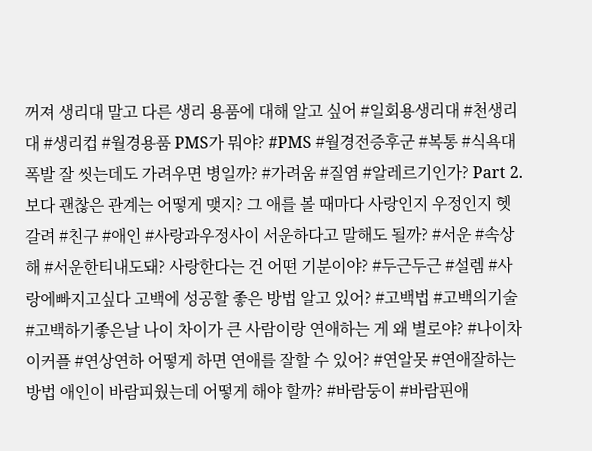꺼져 생리대 말고 다른 생리 용품에 대해 알고 싶어 #일회용생리대 #천생리대 #생리컵 #월경용품 PMS가 뭐야? #PMS #월경전증후군 #복통 #식욕대폭발 잘 씻는데도 가려우면 병일까? #가려움 #질염 #알레르기인가? Part 2. 보다 괜찮은 관계는 어떻게 맺지? 그 애를 볼 때마다 사랑인지 우정인지 헷갈려 #친구 #애인 #사랑과우정사이 서운하다고 말해도 될까? #서운 #속상해 #서운한티내도돼? 사랑한다는 건 어떤 기분이야? #두근두근 #설렘 #사랑에빠지고싶다 고백에 성공할 좋은 방법 알고 있어? #고백법 #고백의기술 #고백하기좋은날 나이 차이가 큰 사람이랑 연애하는 게 왜 별로야? #나이차이커플 #연상연하 어떻게 하면 연애를 잘할 수 있어? #연알못 #연애잘하는방법 애인이 바람피웠는데 어떻게 해야 할까? #바람둥이 #바람핀애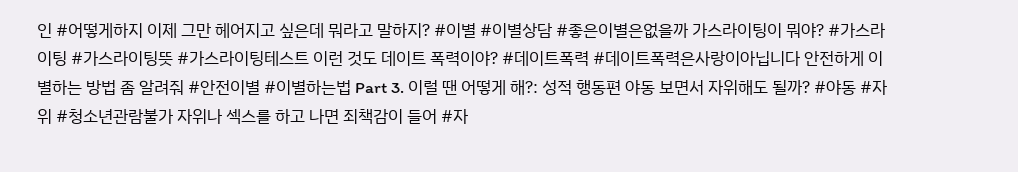인 #어떻게하지 이제 그만 헤어지고 싶은데 뭐라고 말하지? #이별 #이별상담 #좋은이별은없을까 가스라이팅이 뭐야? #가스라이팅 #가스라이팅뜻 #가스라이팅테스트 이런 것도 데이트 폭력이야? #데이트폭력 #데이트폭력은사랑이아닙니다 안전하게 이별하는 방법 좀 알려줘 #안전이별 #이별하는법 Part 3. 이럴 땐 어떻게 해?: 성적 행동편 야동 보면서 자위해도 될까? #야동 #자위 #청소년관람불가 자위나 섹스를 하고 나면 죄책감이 들어 #자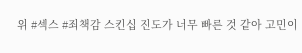위 #섹스 #죄책감 스킨십 진도가 너무 빠른 것 같아 고민이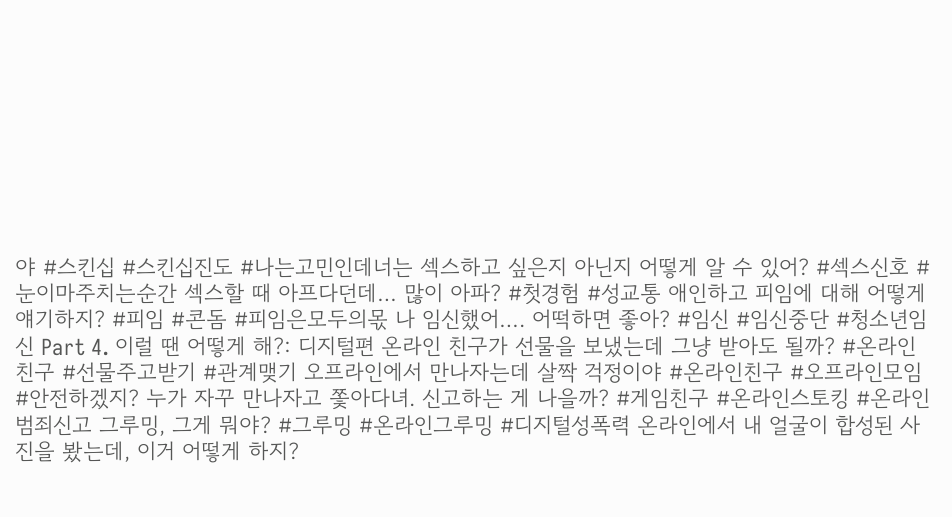야 #스킨십 #스킨십진도 #나는고민인데너는 섹스하고 싶은지 아닌지 어떻게 알 수 있어? #섹스신호 #눈이마주치는순간 섹스할 때 아프다던데… 많이 아파? #첫경험 #성교통 애인하고 피임에 대해 어떻게 얘기하지? #피임 #콘돔 #피임은모두의몫 나 임신했어…. 어떡하면 좋아? #임신 #임신중단 #청소년임신 Part 4. 이럴 땐 어떻게 해?: 디지털편 온라인 친구가 선물을 보냈는데 그냥 받아도 될까? #온라인친구 #선물주고받기 #관계맺기 오프라인에서 만나자는데 살짝 걱정이야 #온라인친구 #오프라인모임 #안전하겠지? 누가 자꾸 만나자고 쫓아다녀. 신고하는 게 나을까? #게임친구 #온라인스토킹 #온라인범죄신고 그루밍, 그게 뭐야? #그루밍 #온라인그루밍 #디지털성폭력 온라인에서 내 얼굴이 합성된 사진을 봤는데, 이거 어떻게 하지?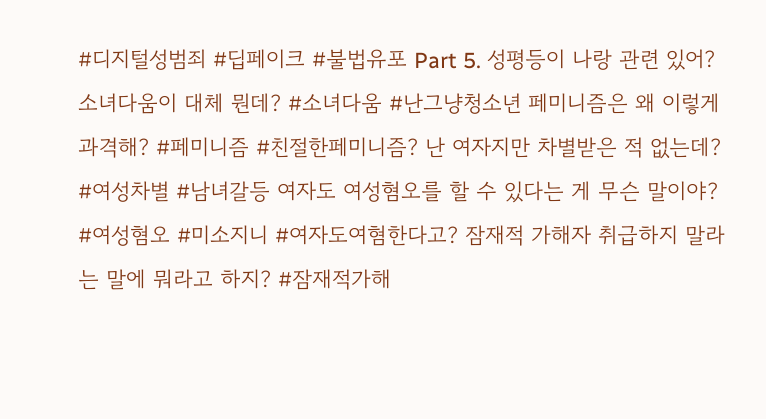#디지털성범죄 #딥페이크 #불법유포 Part 5. 성평등이 나랑 관련 있어? 소녀다움이 대체 뭔데? #소녀다움 #난그냥청소년 페미니즘은 왜 이렇게 과격해? #페미니즘 #친절한페미니즘? 난 여자지만 차별받은 적 없는데? #여성차별 #남녀갈등 여자도 여성혐오를 할 수 있다는 게 무슨 말이야? #여성혐오 #미소지니 #여자도여혐한다고? 잠재적 가해자 취급하지 말라는 말에 뭐라고 하지? #잠재적가해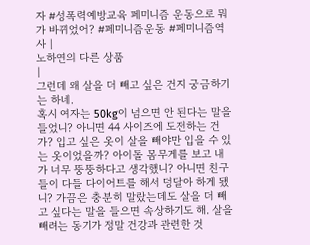자 #성폭력예방교육 페미니즘 운동으로 뭐가 바뀌었어? #페미니즘운동 #페미니즘역사 |
노하연의 다른 상품
|
그런데 왜 살을 더 빼고 싶은 건지 궁금하기는 하네.
혹시 여자는 50kg이 넘으면 안 된다는 말을 들었니? 아니면 44 사이즈에 도전하는 건가? 입고 싶은 옷이 살을 빼야만 입을 수 있는 옷이었을까? 아이돌 몸무게를 보고 내가 너무 뚱뚱하다고 생각했니? 아니면 친구들이 다들 다이어트를 해서 덩달아 하게 됐니? 가끔은 충분히 말랐는데도 살을 더 빼고 싶다는 말을 들으면 속상하기도 해. 살을 빼려는 동기가 정말 건강과 관련한 것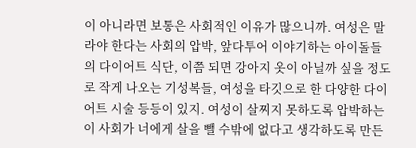이 아니라면 보통은 사회적인 이유가 많으니까. 여성은 말라야 한다는 사회의 압박, 앞다투어 이야기하는 아이돌들의 다이어트 식단, 이쯤 되면 강아지 옷이 아닐까 싶을 정도로 작게 나오는 기성복들, 여성을 타깃으로 한 다양한 다이어트 시술 등등이 있지. 여성이 살찌지 못하도록 압박하는 이 사회가 너에게 살을 뺄 수밖에 없다고 생각하도록 만든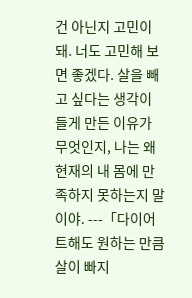건 아닌지 고민이 돼. 너도 고민해 보면 좋겠다. 살을 빼고 싶다는 생각이 들게 만든 이유가 무엇인지, 나는 왜 현재의 내 몸에 만족하지 못하는지 말이야. ---「다이어트해도 원하는 만큼 살이 빠지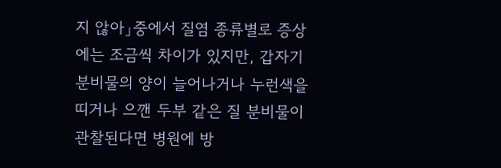지 않아」중에서 질염 종류별로 증상에는 조금씩 차이가 있지만, 갑자기 분비물의 양이 늘어나거나 누런색을 띠거나 으깬 두부 같은 질 분비물이 관찰된다면 병원에 방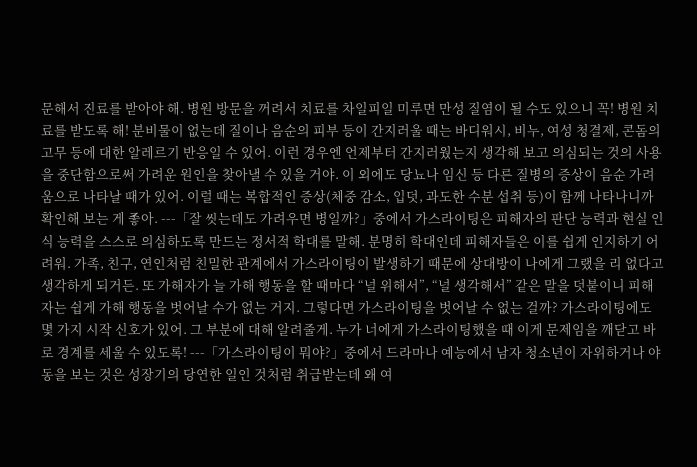문해서 진료를 받아야 해. 병원 방문을 꺼려서 치료를 차일피일 미루면 만성 질염이 될 수도 있으니 꼭! 병원 치료를 받도록 해! 분비물이 없는데 질이나 음순의 피부 등이 간지러울 때는 바디워시, 비누, 여성 청결제, 콘돔의 고무 등에 대한 알레르기 반응일 수 있어. 이런 경우엔 언제부터 간지러웠는지 생각해 보고 의심되는 것의 사용을 중단함으로써 가려운 원인을 찾아낼 수 있을 거야. 이 외에도 당뇨나 임신 등 다른 질병의 증상이 음순 가려움으로 나타날 때가 있어. 이럴 때는 복합적인 증상(체중 감소, 입덧, 과도한 수분 섭취 등)이 함께 나타나니까 확인해 보는 게 좋아. ---「잘 씻는데도 가려우면 병일까?」중에서 가스라이팅은 피해자의 판단 능력과 현실 인식 능력을 스스로 의심하도록 만드는 정서적 학대를 말해. 분명히 학대인데 피해자들은 이를 쉽게 인지하기 어려워. 가족, 친구, 연인처럼 친밀한 관계에서 가스라이팅이 발생하기 때문에 상대방이 나에게 그랬을 리 없다고 생각하게 되거든. 또 가해자가 늘 가해 행동을 할 때마다 “널 위해서”, “널 생각해서” 같은 말을 덧붙이니 피해자는 쉽게 가해 행동을 벗어날 수가 없는 거지. 그렇다면 가스라이팅을 벗어날 수 없는 걸까? 가스라이팅에도 몇 가지 시작 신호가 있어. 그 부분에 대해 알려줄게. 누가 너에게 가스라이팅했을 때 이게 문제임을 깨닫고 바로 경계를 세울 수 있도록! ---「가스라이팅이 뭐야?」중에서 드라마나 예능에서 남자 청소년이 자위하거나 야동을 보는 것은 성장기의 당연한 일인 것처럼 취급받는데 왜 여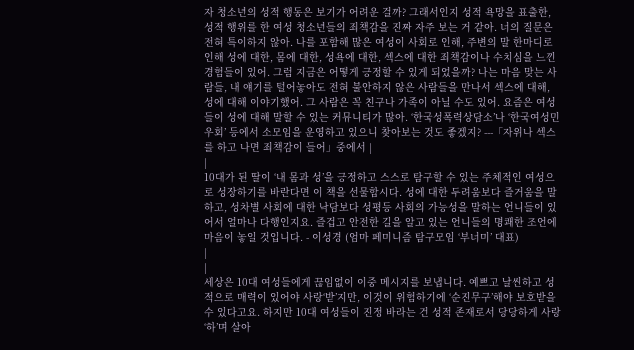자 청소년의 성적 행동은 보기가 어려운 걸까? 그래서인지 성적 욕망을 표출한, 성적 행위를 한 여성 청소년들의 죄책감을 진짜 자주 보는 거 같아. 너의 질문은 전혀 특이하지 않아. 나를 포함해 많은 여성이 사회로 인해, 주변의 말 한마디로 인해 성에 대한, 몸에 대한, 성욕에 대한, 섹스에 대한 죄책감이나 수치심을 느낀 경험들이 있어. 그럼 지금은 어떻게 긍정할 수 있게 되었을까? 나는 마음 맞는 사람들, 내 얘기를 털어놓아도 전혀 불안하지 않은 사람들을 만나서 섹스에 대해, 성에 대해 이야기했어. 그 사람은 꼭 친구나 가족이 아닐 수도 있어. 요즘은 여성들이 성에 대해 말할 수 있는 커뮤니티가 많아. ‘한국성폭력상담소’나 ‘한국여성민우회’ 등에서 소모임을 운영하고 있으니 찾아보는 것도 좋겠지? ---「자위나 섹스를 하고 나면 죄책감이 들어」중에서 |
|
10대가 된 딸이 ‘내 몸과 성’을 긍정하고 스스로 탐구할 수 있는 주체적인 여성으로 성장하기를 바란다면 이 책을 선물합시다. 성에 대한 두려움보다 즐거움을 말하고, 성차별 사회에 대한 낙담보다 성평등 사회의 가능성을 말하는 언니들이 있어서 얼마나 다행인지요. 즐겁고 안전한 길을 알고 있는 언니들의 명쾌한 조언에 마음이 놓일 것입니다. - 이성경 (엄마 페미니즘 탐구모임 ‘부너미’ 대표)
|
|
세상은 10대 여성들에게 끊임없이 이중 메시지를 보냅니다. 예쁘고 날씬하고 성적으로 매력이 있어야 사랑‘받’지만, 이것이 위험하기에 ‘순진무구’해야 보호받을 수 있다고요. 하지만 10대 여성들이 진정 바라는 건 성적 존재로서 당당하게 사랑‘하’며 살아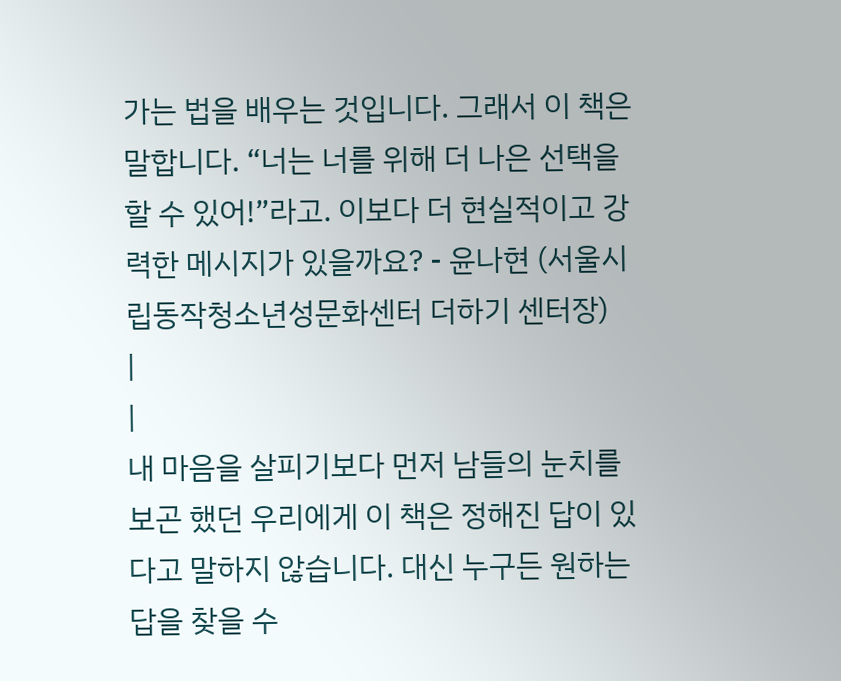가는 법을 배우는 것입니다. 그래서 이 책은 말합니다. “너는 너를 위해 더 나은 선택을 할 수 있어!”라고. 이보다 더 현실적이고 강력한 메시지가 있을까요? - 윤나현 (서울시립동작청소년성문화센터 더하기 센터장)
|
|
내 마음을 살피기보다 먼저 남들의 눈치를 보곤 했던 우리에게 이 책은 정해진 답이 있다고 말하지 않습니다. 대신 누구든 원하는 답을 찾을 수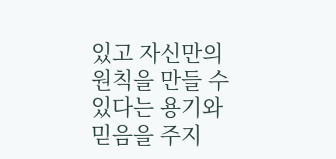있고 자신만의 원칙을 만들 수 있다는 용기와 믿음을 주지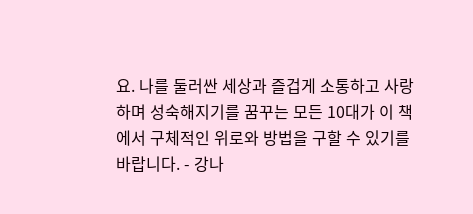요. 나를 둘러싼 세상과 즐겁게 소통하고 사랑하며 성숙해지기를 꿈꾸는 모든 10대가 이 책에서 구체적인 위로와 방법을 구할 수 있기를 바랍니다. - 강나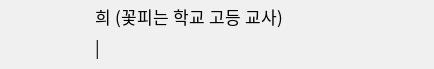희 (꽃피는 학교 고등 교사)
|